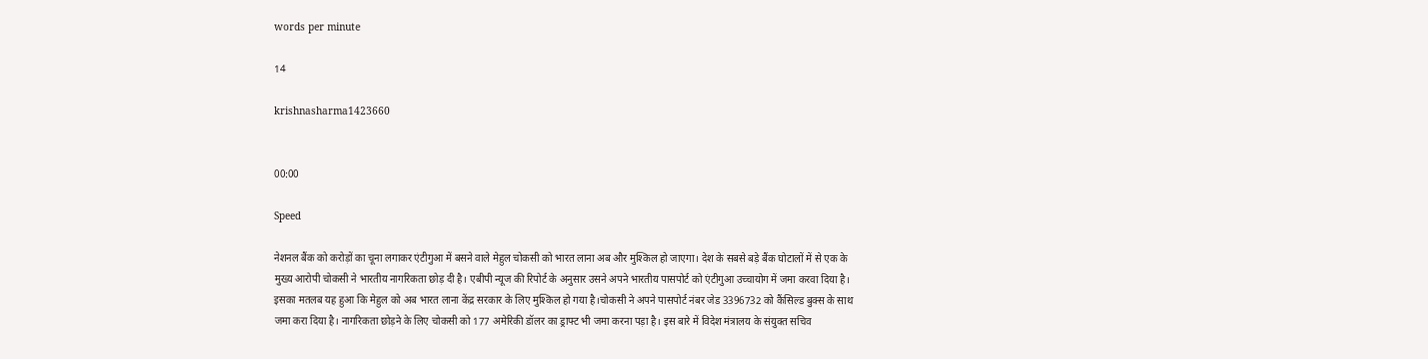words per minute

14

krishnasharma1423660


00:00

Speed

नेशनल बैंक को करोड़ों का चूना लगाकर एंटीगुआ में बसने वाले मेहुल चोकसी को भारत लाना अब और मुश्किल हो जाएगा। देश के सबसे बड़े बैंक घोटालों में से एक के मुख्य आरोपी चोकसी ने भारतीय नागरिकता छोड़ दी है। एबीपी न्यूज की रिपोर्ट के अनुसार उसने अपने भारतीय पासपोर्ट को एंटीगुआ उच्चायोग में जमा करवा दिया है। इसका मतलब यह हुआ कि मेहुल को अब भारत लाना केंद्र सरकार के लिए मुश्किल हो गया है।चोकसी ने अपने पासपोर्ट नंबर जेड 3396732 को कैंसिल्ड बुक्स के साथ जमा करा दिया है। नागरिकता छोड़ने के लिए चोकसी को 177 अमेरिकी डॉलर का ड्राफ्ट भी जमा करना पड़ा है। इस बारे में विदेश मंत्रालय के संयुक्त सचिव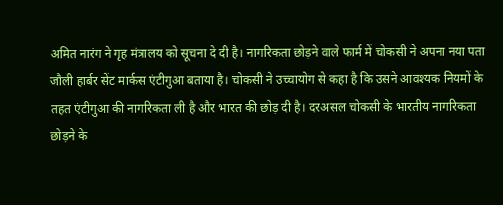अमित नारंग ने गृह मंत्रालय को सूचना दे दी है। नागरिकता छोड़ने वाले फार्म में चोकसी ने अपना नया पता जौली हार्बर सेंट मार्कस एंटीगुआ बताया है। चोकसी ने उच्चायोग से कहा है कि उसने आवश्यक नियमों के तहत एंटीगुआ की नागरिकता ली है और भारत की छोड़ दी है। दरअसल चोकसी के भारतीय नागरिकता छोड़ने के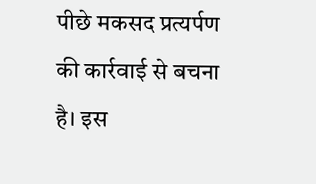पीछे मकसद प्रत्यर्पण की कार्रवाई से बचना है। इस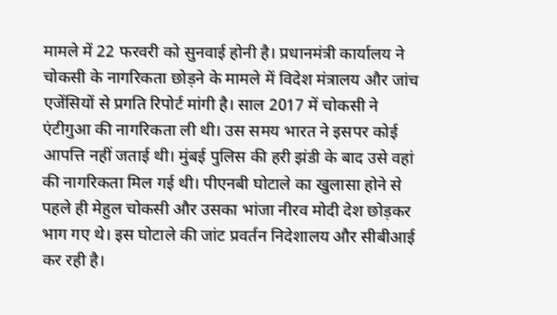मामले में 22 फरवरी को सुनवाई होनी है। प्रधानमंत्री कार्यालय ने चोकसी के नागरिकता छोड़ने के मामले में विदेश मंत्रालय और जांच एजेंसियों से प्रगति रिपोर्ट मांगी है। साल 2017 में चोकसी ने एंटीगुआ की नागरिकता ली थी। उस समय भारत ने इसपर कोई आपत्ति नहीं जताई थी। मुंबई पुलिस की हरी झंडी के बाद उसे वहां की नागरिकता मिल गई थी। पीएनबी घोटाले का खुलासा होने से पहले ही मेहुल चोकसी और उसका भांजा नीरव मोदी देश छोड़कर भाग गए थे। इस घोटाले की जांट प्रवर्तन निदेशालय और सीबीआई कर रही है।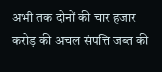अभी तक दोनों की चार हजार करोड़ की अचल संपत्ति जब्त की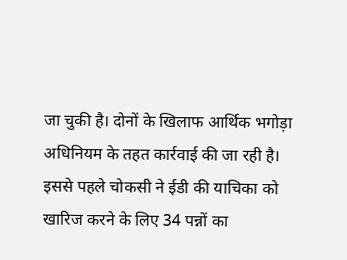जा चुकी है। दोनों के खिलाफ आर्थिक भगोड़ा अधिनियम के तहत कार्रवाई की जा रही है। इससे पहले चोकसी ने ईडी की याचिका को खारिज करने के लिए 34 पन्नों का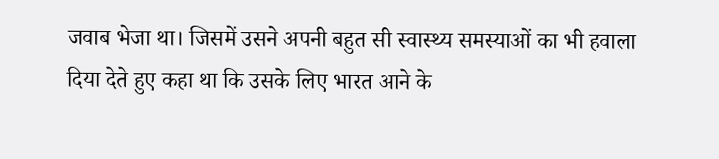जवाब भेजा था। जिसमें उसने अपनी बहुत सी स्वास्थ्य समस्याओं का भी हवाला दिया देते हुए कहा था कि उसके लिए भारत आने के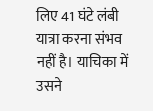लिए 41 घंटे लंबी यात्रा करना संभव नहीं है। याचिका में उसने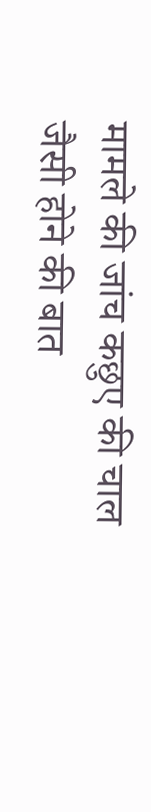मामले की जांच कछुए की चाल जैसी होने की बात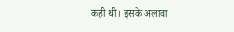कही थी। इसके अलावा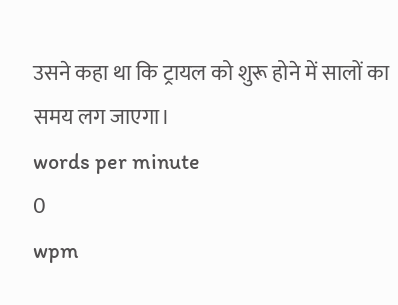उसने कहा था कि ट्रायल को शुरू होने में सालों का समय लग जाएगा।
words per minute
0
wpm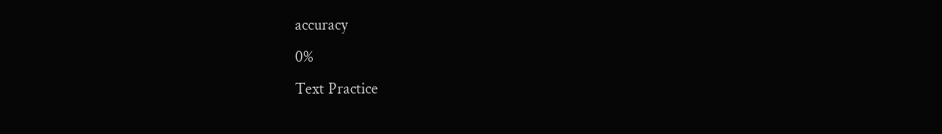accuracy
0%
Text Practice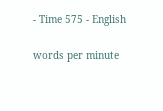- Time 575 - English

words per minute